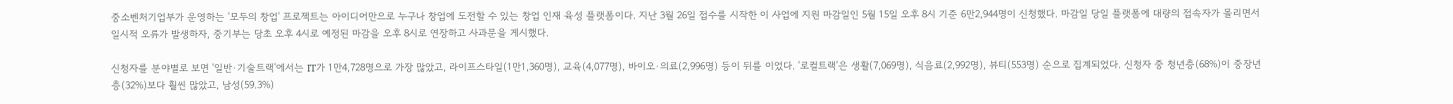중소벤처기업부가 운영하는 '모두의 창업' 프로젝트는 아이디어만으로 누구나 창업에 도전할 수 있는 창업 인재 육성 플랫폼이다. 지난 3월 26일 접수를 시작한 이 사업에 지원 마감일인 5월 15일 오후 8시 기준 6만2,944명이 신청했다. 마감일 당일 플랫폼에 대량의 접속자가 몰리면서 일시적 오류가 발생하자, 중기부는 당초 오후 4시로 예정된 마감을 오후 8시로 연장하고 사과문을 게시했다.

신청자를 분야별로 보면 '일반·기술트랙'에서는 IT가 1만4,728명으로 가장 많았고, 라이프스타일(1만1,360명), 교육(4,077명), 바이오·의료(2,996명) 등이 뒤를 이었다. '로컬트랙'은 생활(7,069명), 식음료(2,992명), 뷰티(553명) 순으로 집계되었다. 신청자 중 청년층(68%)이 중장년층(32%)보다 훨씬 많았고, 남성(59.3%)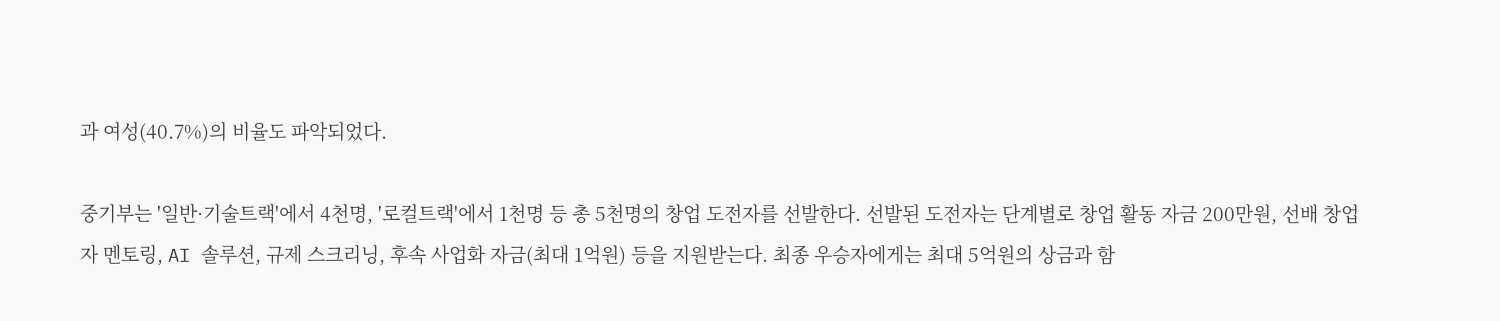과 여성(40.7%)의 비율도 파악되었다.

중기부는 '일반·기술트랙'에서 4천명, '로컬트랙'에서 1천명 등 총 5천명의 창업 도전자를 선발한다. 선발된 도전자는 단계별로 창업 활동 자금 200만원, 선배 창업자 멘토링, AI 솔루션, 규제 스크리닝, 후속 사업화 자금(최대 1억원) 등을 지원받는다. 최종 우승자에게는 최대 5억원의 상금과 함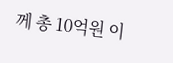께 총 10억원 이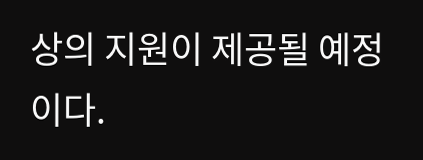상의 지원이 제공될 예정이다.